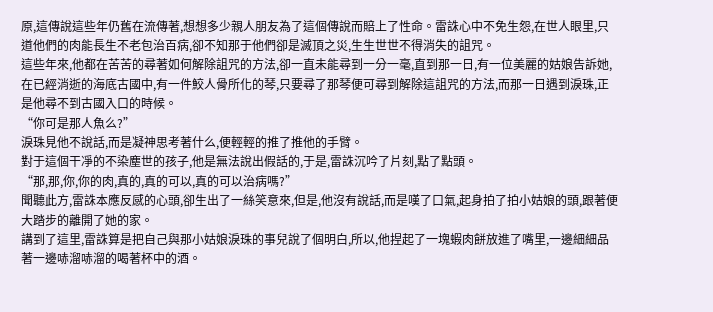原,這傳說這些年仍舊在流傳著,想想多少親人朋友為了這個傳說而賠上了性命。雷誅心中不免生怨,在世人眼里,只道他們的肉能長生不老包治百病,卻不知那于他們卻是滅頂之災,生生世世不得消失的詛咒。
這些年來,他都在苦苦的尋著如何解除詛咒的方法,卻一直未能尋到一分一毫,直到那一日,有一位美麗的姑娘告訴她,在已經消逝的海底古國中,有一件鮫人骨所化的琴,只要尋了那琴便可尋到解除這詛咒的方法,而那一日遇到淚珠,正是他尋不到古國入口的時候。
“你可是那人魚么?”
淚珠見他不說話,而是凝神思考著什么,便輕輕的推了推他的手臂。
對于這個干凈的不染塵世的孩子,他是無法說出假話的,于是,雷誅沉吟了片刻,點了點頭。
“那,那,你,你的肉,真的,真的可以,真的可以治病嗎?”
聞聽此方,雷誅本應反感的心頭,卻生出了一絲笑意來,但是,他沒有說話,而是嘆了口氣,起身拍了拍小姑娘的頭,跟著便大踏步的離開了她的家。
講到了這里,雷誅算是把自己與那小姑娘淚珠的事兒說了個明白,所以,他捏起了一塊蝦肉餅放進了嘴里,一邊細細品著一邊哧溜哧溜的喝著杯中的酒。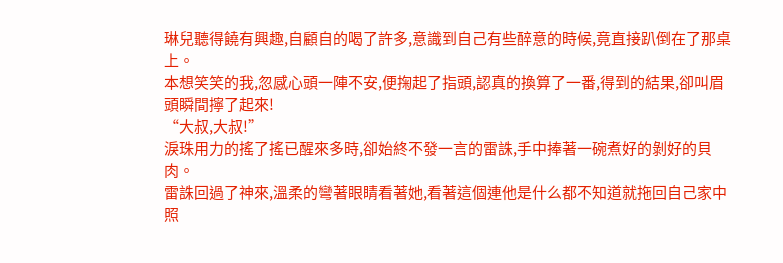琳兒聽得饒有興趣,自顧自的喝了許多,意識到自己有些醉意的時候,竟直接趴倒在了那桌上。
本想笑笑的我,忽感心頭一陣不安,便掬起了指頭,認真的換算了一番,得到的結果,卻叫眉頭瞬間擰了起來!
“大叔,大叔!”
淚珠用力的搖了搖已醒來多時,卻始終不發一言的雷誅,手中捧著一碗煮好的剝好的貝肉。
雷誅回過了神來,溫柔的彎著眼睛看著她,看著這個連他是什么都不知道就拖回自己家中照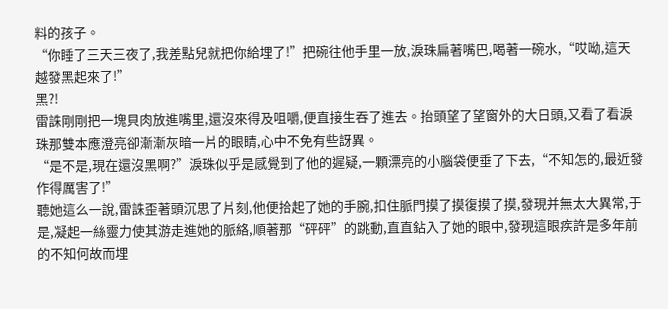料的孩子。
“你睡了三天三夜了,我差點兒就把你給埋了!”把碗往他手里一放,淚珠扁著嘴巴,喝著一碗水,“哎呦,這天越發黑起來了!”
黑?!
雷誅剛剛把一塊貝肉放進嘴里,還沒來得及咀嚼,便直接生吞了進去。抬頭望了望窗外的大日頭,又看了看淚珠那雙本應澄亮卻漸漸灰暗一片的眼睛,心中不免有些訝異。
“是不是,現在還沒黑啊?”淚珠似乎是感覺到了他的遲疑,一顆漂亮的小腦袋便垂了下去,“不知怎的,最近發作得厲害了!”
聽她這么一說,雷誅歪著頭沉思了片刻,他便拾起了她的手腕,扣住脈門摸了摸復摸了摸,發現并無太大異常,于是,凝起一絲靈力使其游走進她的脈絡,順著那“砰砰”的跳動,直直鉆入了她的眼中,發現這眼疾許是多年前的不知何故而埋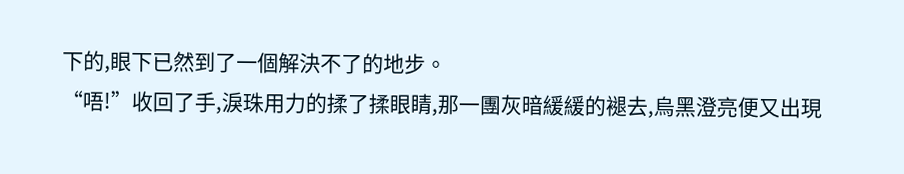下的,眼下已然到了一個解決不了的地步。
“唔!”收回了手,淚珠用力的揉了揉眼睛,那一團灰暗緩緩的褪去,烏黑澄亮便又出現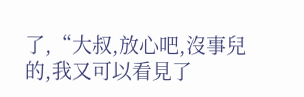了,“大叔,放心吧,沒事兒的,我又可以看見了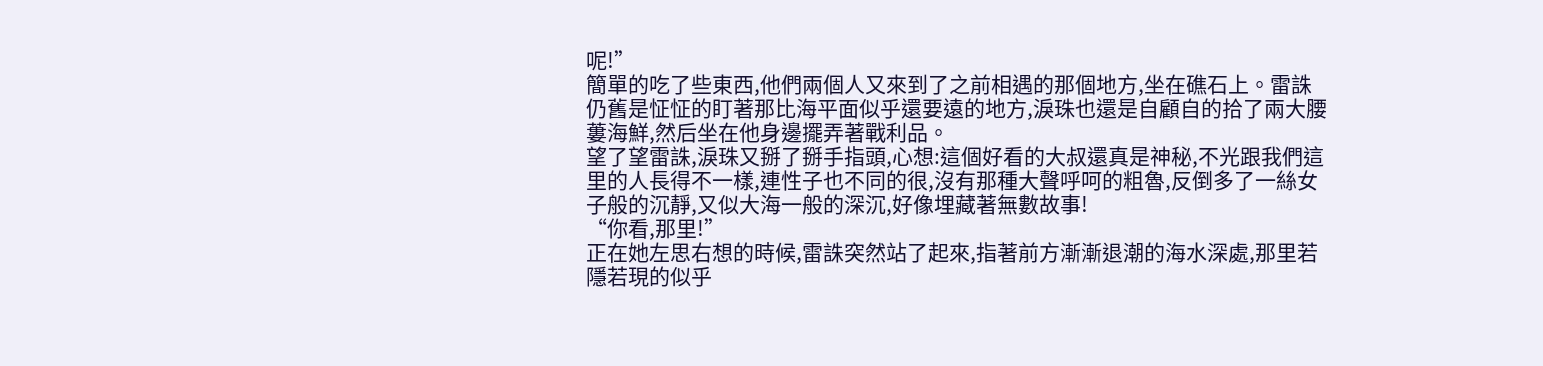呢!”
簡單的吃了些東西,他們兩個人又來到了之前相遇的那個地方,坐在礁石上。雷誅仍舊是怔怔的盯著那比海平面似乎還要遠的地方,淚珠也還是自顧自的拾了兩大腰蔞海鮮,然后坐在他身邊擺弄著戰利品。
望了望雷誅,淚珠又掰了掰手指頭,心想:這個好看的大叔還真是神秘,不光跟我們這里的人長得不一樣,連性子也不同的很,沒有那種大聲呼呵的粗魯,反倒多了一絲女子般的沉靜,又似大海一般的深沉,好像埋藏著無數故事!
“你看,那里!”
正在她左思右想的時候,雷誅突然站了起來,指著前方漸漸退潮的海水深處,那里若隱若現的似乎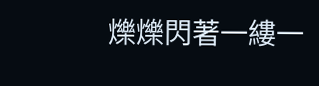爍爍閃著一縷一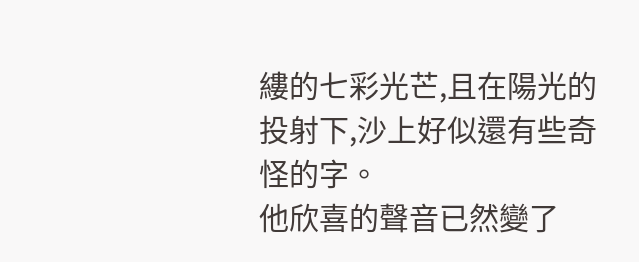縷的七彩光芒,且在陽光的投射下,沙上好似還有些奇怪的字。
他欣喜的聲音已然變了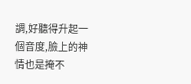調,好聽得升起一個音度,臉上的神情也是掩不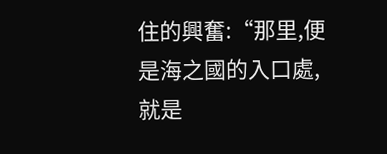住的興奮:“那里,便是海之國的入口處,就是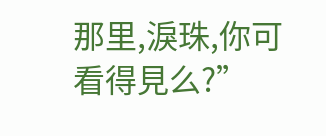那里,淚珠,你可看得見么?”